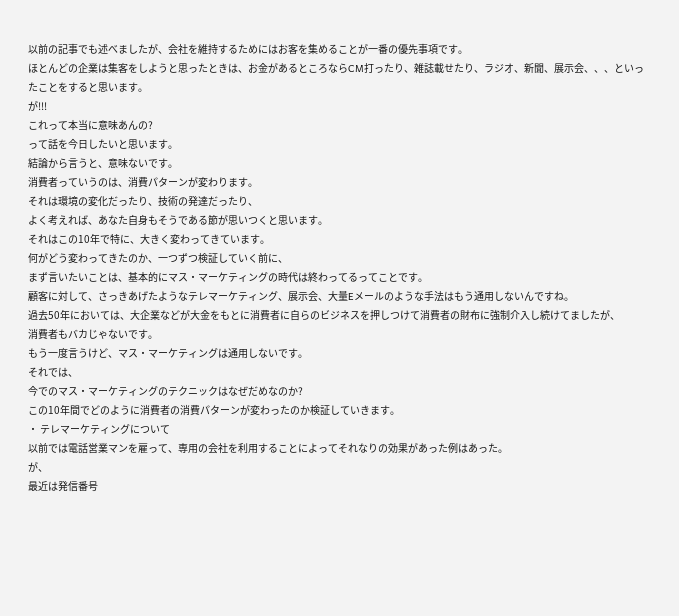以前の記事でも述べましたが、会社を維持するためにはお客を集めることが一番の優先事項です。
ほとんどの企業は集客をしようと思ったときは、お金があるところならCM打ったり、雑誌載せたり、ラジオ、新聞、展示会、、、といったことをすると思います。
が!!!
これって本当に意味あんの?
って話を今日したいと思います。
結論から言うと、意味ないです。
消費者っていうのは、消費パターンが変わります。
それは環境の変化だったり、技術の発達だったり、
よく考えれば、あなた自身もそうである節が思いつくと思います。
それはこの10年で特に、大きく変わってきています。
何がどう変わってきたのか、一つずつ検証していく前に、
まず言いたいことは、基本的にマス・マーケティングの時代は終わってるってことです。
顧客に対して、さっきあげたようなテレマーケティング、展示会、大量Eメールのような手法はもう通用しないんですね。
過去50年においては、大企業などが大金をもとに消費者に自らのビジネスを押しつけて消費者の財布に強制介入し続けてましたが、
消費者もバカじゃないです。
もう一度言うけど、マス・マーケティングは通用しないです。
それでは、
今でのマス・マーケティングのテクニックはなぜだめなのか?
この10年間でどのように消費者の消費パターンが変わったのか検証していきます。
・ テレマーケティングについて
以前では電話営業マンを雇って、専用の会社を利用することによってそれなりの効果があった例はあった。
が、
最近は発信番号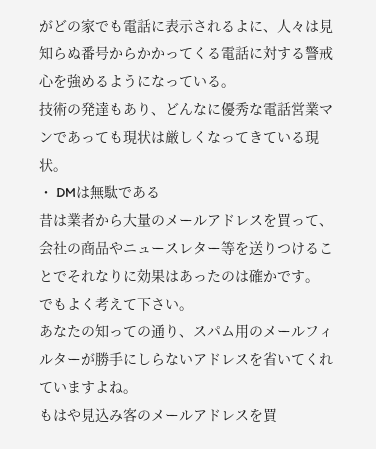がどの家でも電話に表示されるよに、人々は見知らぬ番号からかかってくる電話に対する警戒心を強めるようになっている。
技術の発達もあり、どんなに優秀な電話営業マンであっても現状は厳しくなってきている現状。
・ DMは無駄である
昔は業者から大量のメールアドレスを買って、会社の商品やニュースレター等を送りつけることでそれなりに効果はあったのは確かです。
でもよく考えて下さい。
あなたの知っての通り、スパム用のメールフィルターが勝手にしらないアドレスを省いてくれていますよね。
もはや見込み客のメールアドレスを買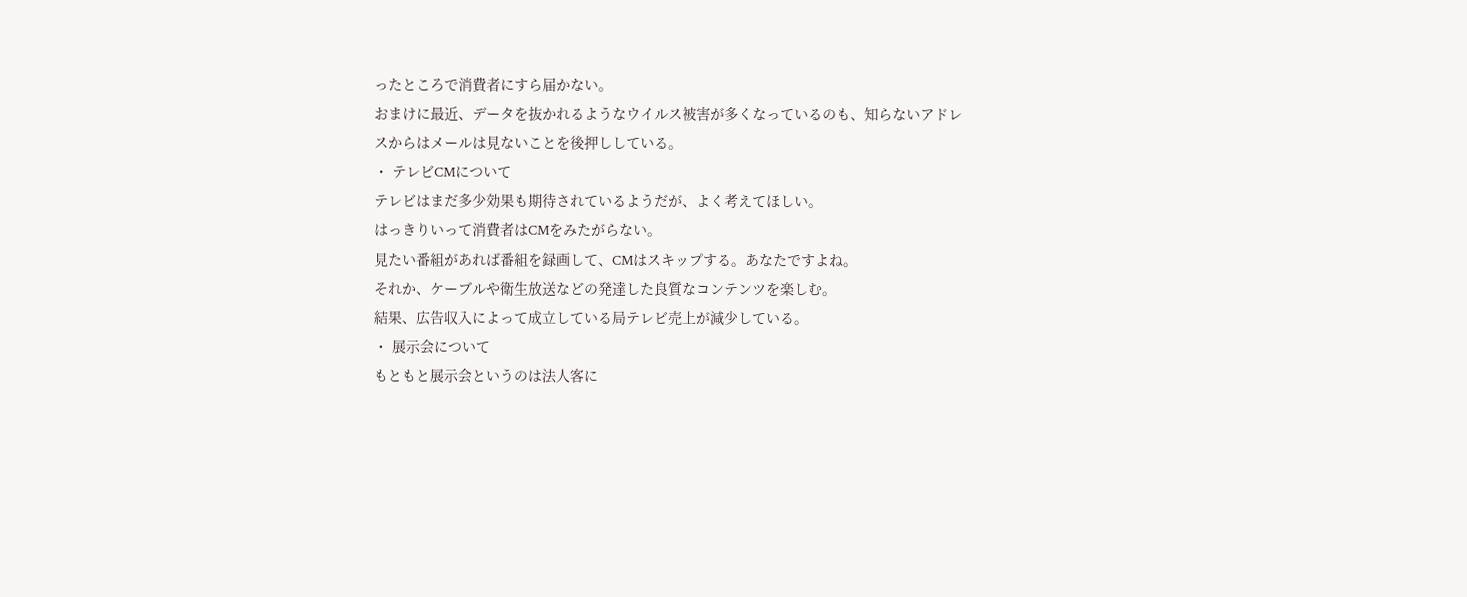ったところで消費者にすら届かない。
おまけに最近、データを抜かれるようなウイルス被害が多くなっているのも、知らないアドレスからはメールは見ないことを後押ししている。
・ テレビCMについて
テレビはまだ多少効果も期待されているようだが、よく考えてほしい。
はっきりいって消費者はCMをみたがらない。
見たい番組があれば番組を録画して、CMはスキップする。あなたですよね。
それか、ケーブルや衛生放送などの発達した良質なコンテンツを楽しむ。
結果、広告収入によって成立している局テレビ売上が減少している。
・ 展示会について
もともと展示会というのは法人客に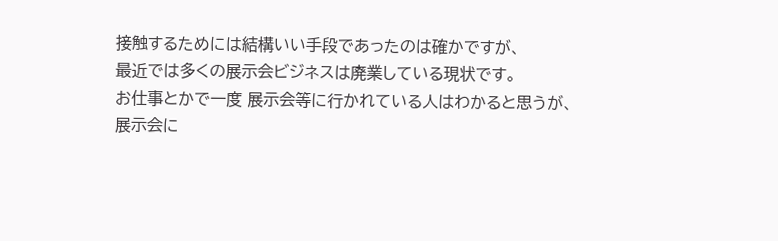接触するためには結構いい手段であったのは確かですが、
最近では多くの展示会ビジネスは廃業している現状です。
お仕事とかで一度 展示会等に行かれている人はわかると思うが、展示会に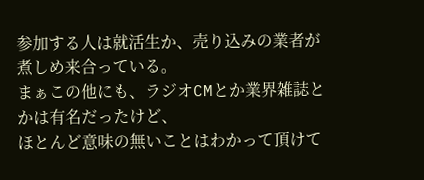参加する人は就活生か、売り込みの業者が煮しめ来合っている。
まぁこの他にも、ラジオCMとか業界雑誌とかは有名だったけど、
ほとんど意味の無いことはわかって頂けて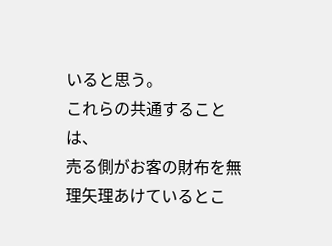いると思う。
これらの共通することは、
売る側がお客の財布を無理矢理あけているとこ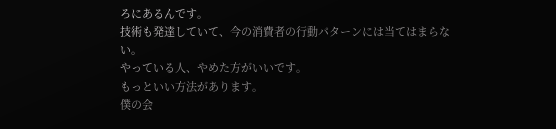ろにあるんです。
技術も発達していて、今の消費者の行動パターンには当てはまらない。
やっている人、やめた方がいいです。
もっといい方法があります。
僕の会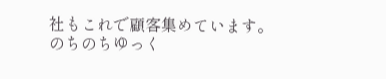社もこれで顧客集めています。
のちのちゆっく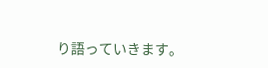り語っていきます。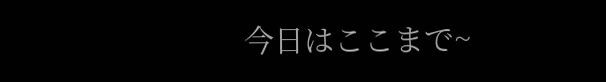今日はここまで~